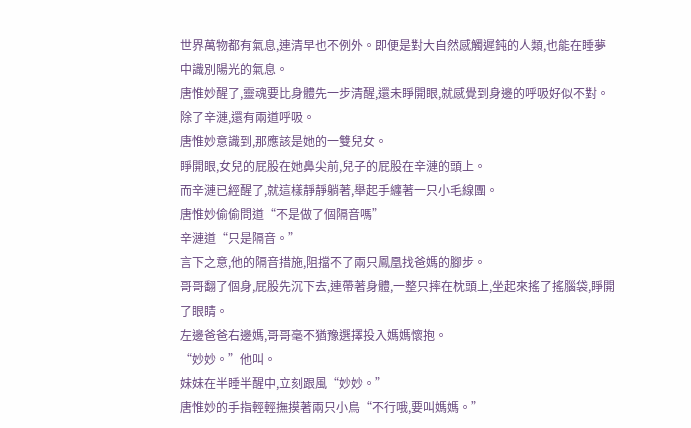世界萬物都有氣息,連清早也不例外。即便是對大自然感觸遲鈍的人類,也能在睡夢中識別陽光的氣息。
唐惟妙醒了,靈魂要比身體先一步清醒,還未睜開眼,就感覺到身邊的呼吸好似不對。
除了辛漣,還有兩道呼吸。
唐惟妙意識到,那應該是她的一雙兒女。
睜開眼,女兒的屁股在她鼻尖前,兒子的屁股在辛漣的頭上。
而辛漣已經醒了,就這樣靜靜躺著,舉起手纏著一只小毛線團。
唐惟妙偷偷問道“不是做了個隔音嗎”
辛漣道“只是隔音。”
言下之意,他的隔音措施,阻擋不了兩只鳳凰找爸媽的腳步。
哥哥翻了個身,屁股先沉下去,連帶著身體,一整只摔在枕頭上,坐起來搖了搖腦袋,睜開了眼睛。
左邊爸爸右邊媽,哥哥毫不猶豫選擇投入媽媽懷抱。
“妙妙。”他叫。
妹妹在半睡半醒中,立刻跟風“妙妙。”
唐惟妙的手指輕輕撫摸著兩只小鳥“不行哦,要叫媽媽。”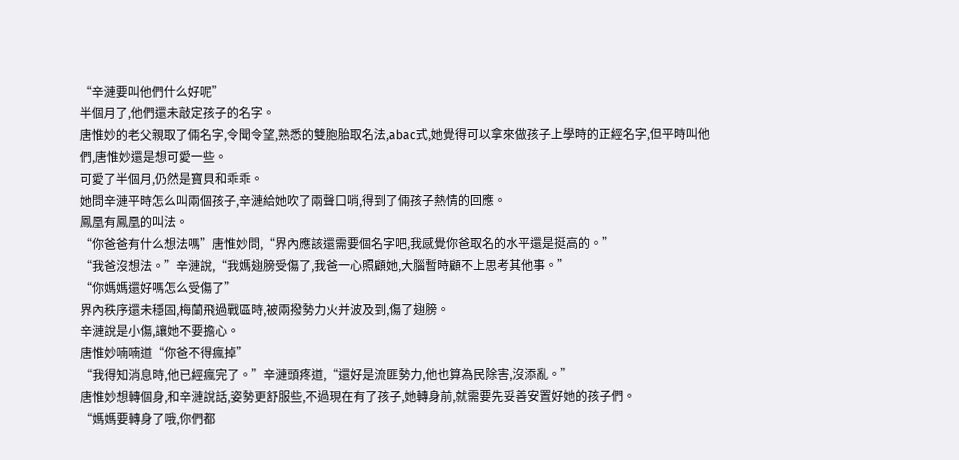“辛漣要叫他們什么好呢”
半個月了,他們還未敲定孩子的名字。
唐惟妙的老父親取了倆名字,令聞令望,熟悉的雙胞胎取名法,abac式,她覺得可以拿來做孩子上學時的正經名字,但平時叫他們,唐惟妙還是想可愛一些。
可愛了半個月,仍然是寶貝和乖乖。
她問辛漣平時怎么叫兩個孩子,辛漣給她吹了兩聲口哨,得到了倆孩子熱情的回應。
鳳凰有鳳凰的叫法。
“你爸爸有什么想法嗎”唐惟妙問,“界內應該還需要個名字吧,我感覺你爸取名的水平還是挺高的。”
“我爸沒想法。”辛漣說,“我媽翅膀受傷了,我爸一心照顧她,大腦暫時顧不上思考其他事。”
“你媽媽還好嗎怎么受傷了”
界內秩序還未穩固,梅蘭飛過戰區時,被兩撥勢力火并波及到,傷了翅膀。
辛漣說是小傷,讓她不要擔心。
唐惟妙喃喃道“你爸不得瘋掉”
“我得知消息時,他已經瘋完了。”辛漣頭疼道,“還好是流匪勢力,他也算為民除害,沒添亂。”
唐惟妙想轉個身,和辛漣說話,姿勢更舒服些,不過現在有了孩子,她轉身前,就需要先妥善安置好她的孩子們。
“媽媽要轉身了哦,你們都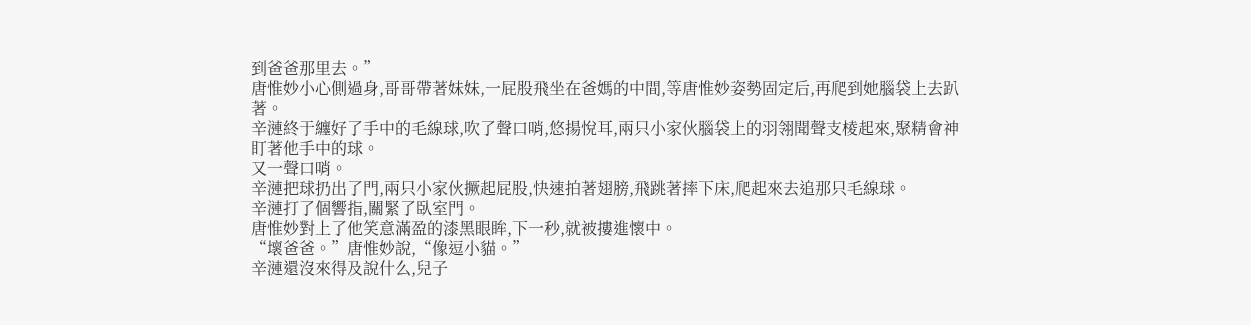到爸爸那里去。”
唐惟妙小心側過身,哥哥帶著妹妹,一屁股飛坐在爸媽的中間,等唐惟妙姿勢固定后,再爬到她腦袋上去趴著。
辛漣終于纏好了手中的毛線球,吹了聲口哨,悠揚悅耳,兩只小家伙腦袋上的羽翎聞聲支棱起來,聚精會神盯著他手中的球。
又一聲口哨。
辛漣把球扔出了門,兩只小家伙撅起屁股,快速拍著翅膀,飛跳著摔下床,爬起來去追那只毛線球。
辛漣打了個響指,關緊了臥室門。
唐惟妙對上了他笑意滿盈的漆黑眼眸,下一秒,就被摟進懷中。
“壞爸爸。”唐惟妙說,“像逗小貓。”
辛漣還沒來得及說什么,兒子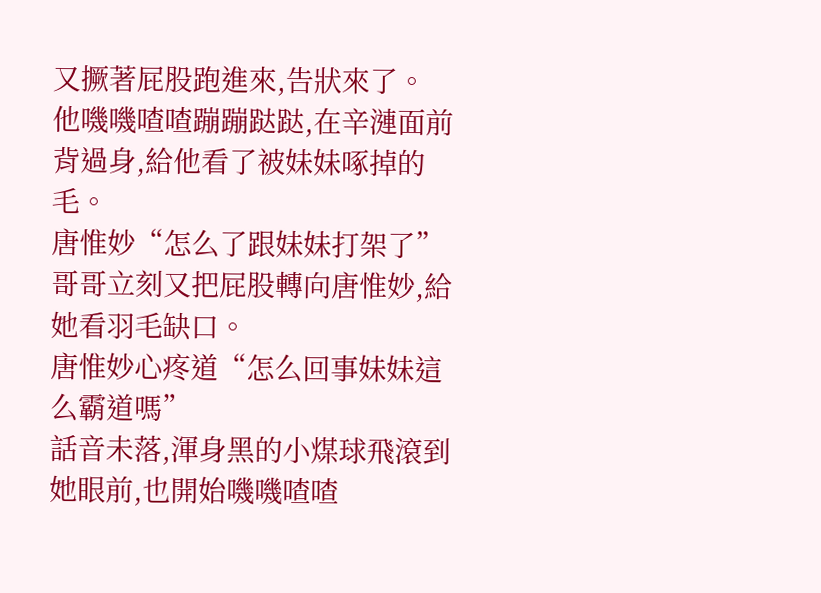又撅著屁股跑進來,告狀來了。
他嘰嘰喳喳蹦蹦跶跶,在辛漣面前背過身,給他看了被妹妹啄掉的毛。
唐惟妙“怎么了跟妹妹打架了”
哥哥立刻又把屁股轉向唐惟妙,給她看羽毛缺口。
唐惟妙心疼道“怎么回事妹妹這么霸道嗎”
話音未落,渾身黑的小煤球飛滾到她眼前,也開始嘰嘰喳喳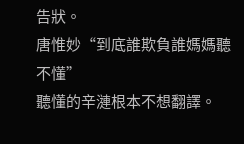告狀。
唐惟妙“到底誰欺負誰媽媽聽不懂”
聽懂的辛漣根本不想翻譯。